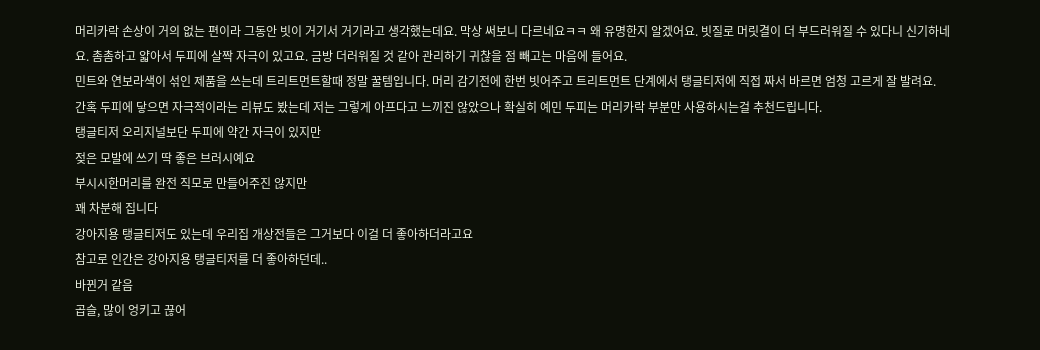머리카락 손상이 거의 없는 편이라 그동안 빗이 거기서 거기라고 생각했는데요. 막상 써보니 다르네요ㅋㅋ 왜 유명한지 알겠어요. 빗질로 머릿결이 더 부드러워질 수 있다니 신기하네요. 촘촘하고 얇아서 두피에 살짝 자극이 있고요. 금방 더러워질 것 같아 관리하기 귀찮을 점 빼고는 마음에 들어요.
민트와 연보라색이 섞인 제품을 쓰는데 트리트먼트할때 정말 꿀템입니다. 머리 감기전에 한번 빗어주고 트리트먼트 단계에서 탱글티저에 직접 짜서 바르면 엄청 고르게 잘 발려요.
간혹 두피에 닿으면 자극적이라는 리뷰도 봤는데 저는 그렇게 아프다고 느끼진 않았으나 확실히 예민 두피는 머리카락 부분만 사용하시는걸 추천드립니다.
탱글티저 오리지널보단 두피에 약간 자극이 있지만
젖은 모발에 쓰기 딱 좋은 브러시예요
부시시한머리를 완전 직모로 만들어주진 않지만
꽤 차분해 집니다
강아지용 탱글티저도 있는데 우리집 개상전들은 그거보다 이걸 더 좋아하더라고요
참고로 인간은 강아지용 탱글티저를 더 좋아하던데..
바뀐거 같음
곱슬, 많이 엉키고 끊어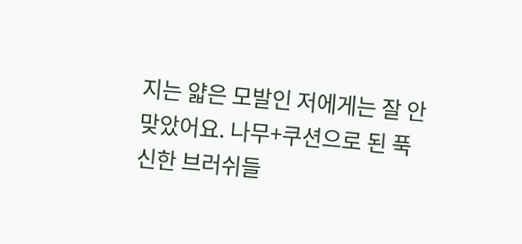지는 얇은 모발인 저에게는 잘 안 맞았어요. 나무+쿠션으로 된 푹신한 브러쉬들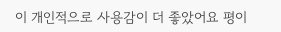이 개인적으로 사용감이 더 좋았어요 평이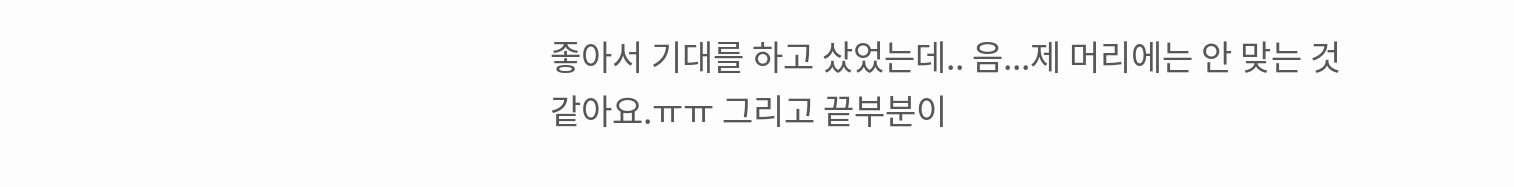좋아서 기대를 하고 샀었는데.. 음...제 머리에는 안 맞는 것 같아요.ㅠㅠ 그리고 끝부분이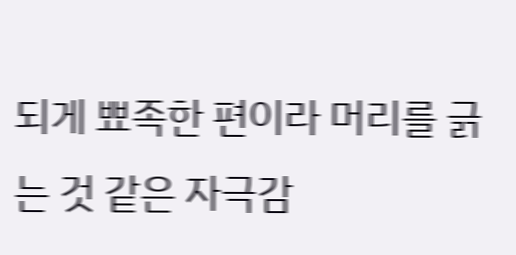되게 뾰족한 편이라 머리를 긁는 것 같은 자극감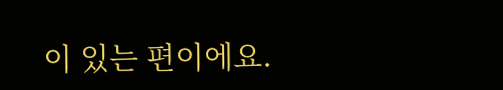이 있는 편이에요.